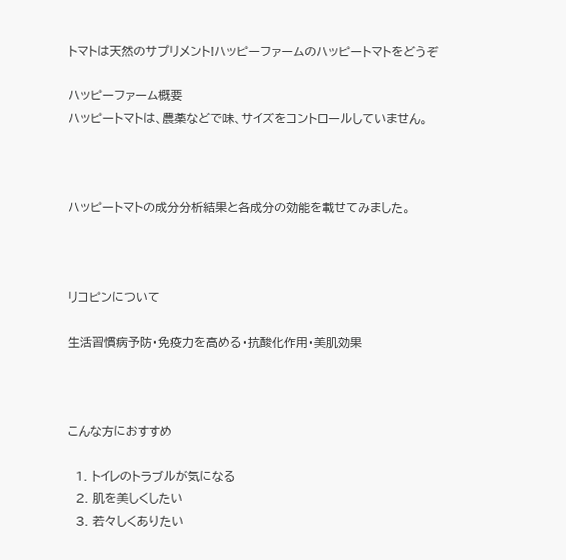トマトは天然のサプリメント!ハッピーファームのハッピートマトをどうぞ

ハッピーファーム概要
ハッピートマトは、農薬などで味、サイズをコントロールしていません。



ハッピートマトの成分分析結果と各成分の効能を載せてみました。



リコピンについて

生活習慣病予防・免疫力を高める・抗酸化作用・美肌効果



こんな方におすすめ

  1. トイレのトラブルが気になる
  2. 肌を美しくしたい
  3. 若々しくありたい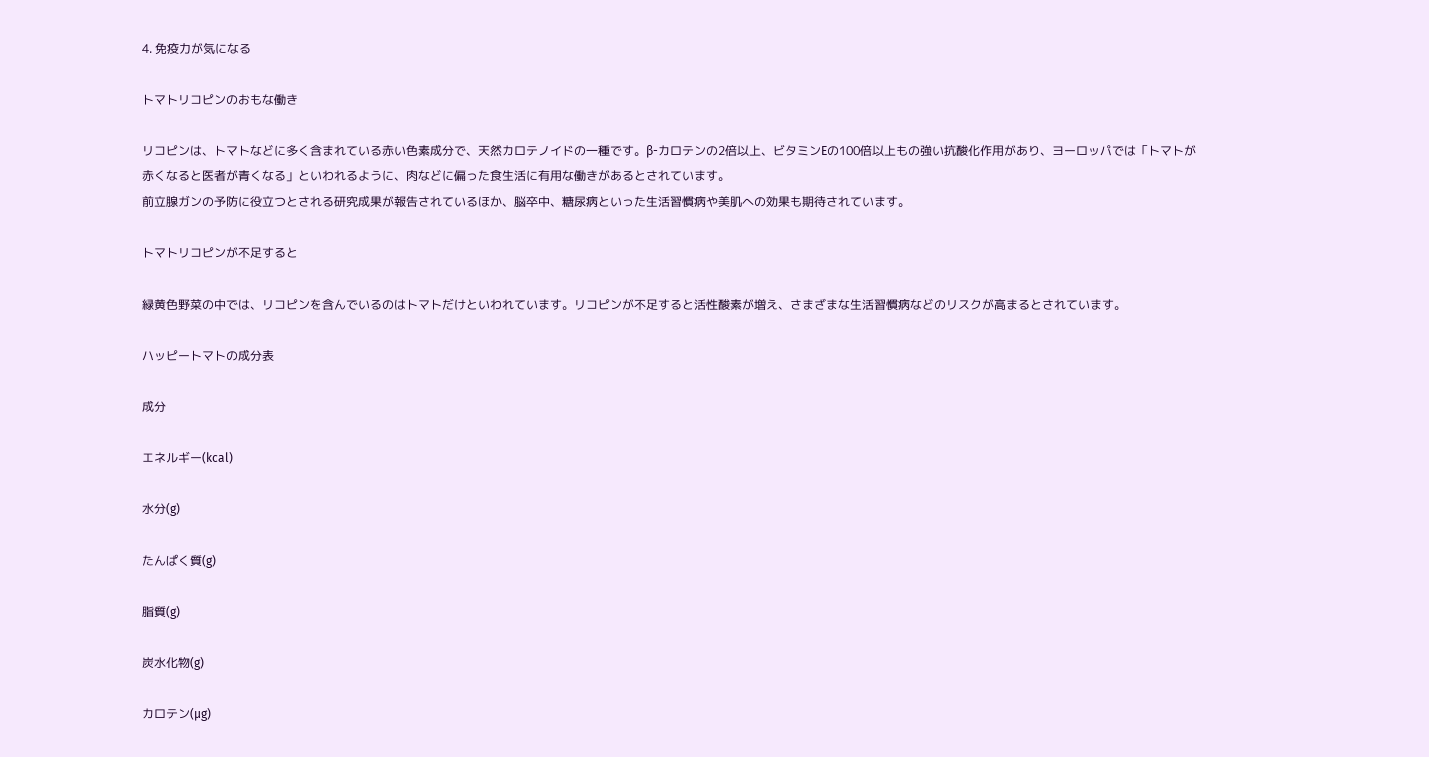4. 免疫力が気になる

トマトリコピンのおもな働き

リコピンは、トマトなどに多く含まれている赤い色素成分で、天然カロテノイドの一種です。β-カロテンの2倍以上、ビタミンEの100倍以上もの強い抗酸化作用があり、ヨーロッパでは「トマトが赤くなると医者が青くなる」といわれるように、肉などに偏った食生活に有用な働きがあるとされています。
前立腺ガンの予防に役立つとされる研究成果が報告されているほか、脳卒中、糖尿病といった生活習慣病や美肌への効果も期待されています。

トマトリコピンが不足すると

緑黄色野菜の中では、リコピンを含んでいるのはトマトだけといわれています。リコピンが不足すると活性酸素が増え、さまざまな生活習慣病などのリスクが高まるとされています。

ハッピートマトの成分表

成分

エネルギー(kcal)

水分(g)

たんぱく質(g)

脂質(g)

炭水化物(g)

カロテン(μg)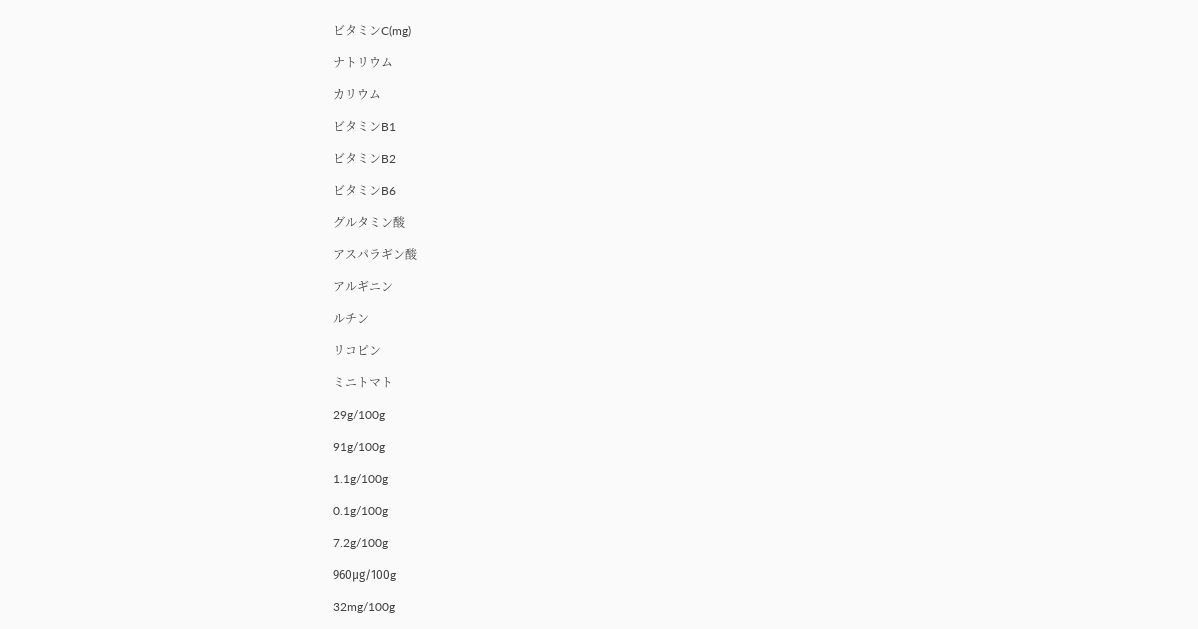ビタミンC(mg)

ナトリウム

カリウム

ビタミンB1

ビタミンB2

ビタミンB6

グルタミン酸

アスパラギン酸

アルギニン

ルチン

リコピン

ミニトマト

29g/100g

91g/100g

1.1g/100g

0.1g/100g

7.2g/100g

960μg/100g

32mg/100g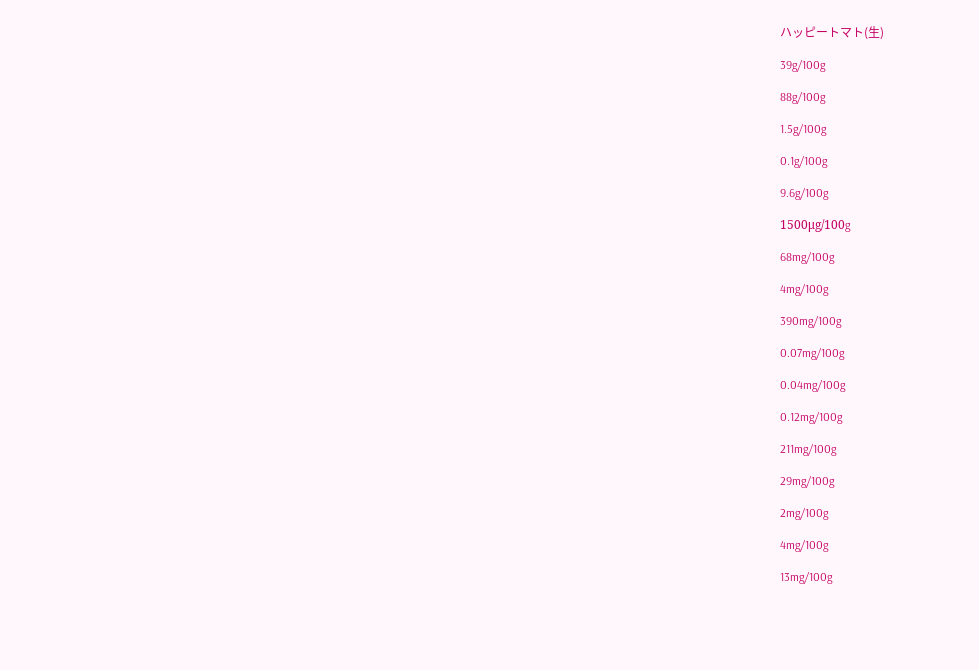ハッピートマト(生)

39g/100g

88g/100g

1.5g/100g

0.1g/100g

9.6g/100g

1500μg/100g

68mg/100g

4mg/100g

390mg/100g

0.07mg/100g

0.04mg/100g

0.12mg/100g

211mg/100g

29mg/100g

2mg/100g

4mg/100g

13mg/100g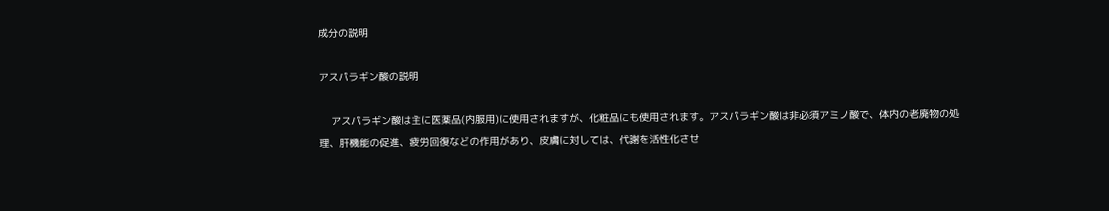成分の説明

アスパラギン酸の説明

    アスパラギン酸は主に医薬品(内服用)に使用されますが、化粧品にも使用されます。アスパラギン酸は非必須アミノ酸で、体内の老廃物の処理、肝機能の促進、疲労回復などの作用があり、皮膚に対しては、代謝を活性化させ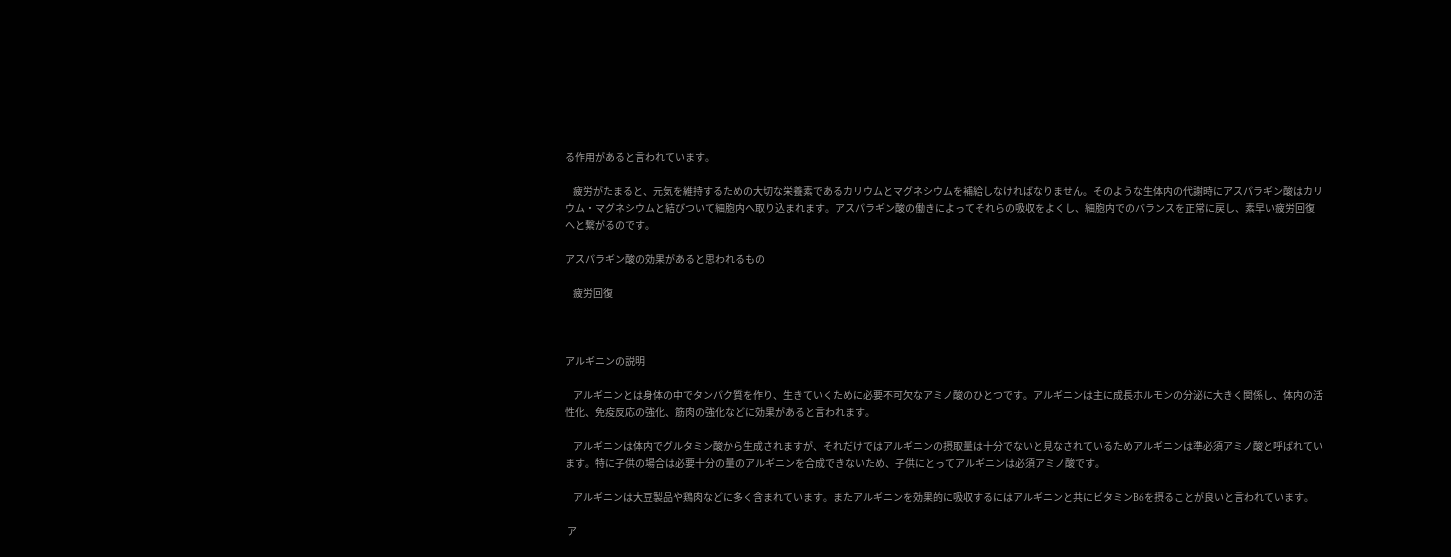る作用があると言われています。

    疲労がたまると、元気を維持するための大切な栄養素であるカリウムとマグネシウムを補給しなければなりません。そのような生体内の代謝時にアスパラギン酸はカリウム・マグネシウムと結びついて細胞内へ取り込まれます。アスパラギン酸の働きによってそれらの吸収をよくし、細胞内でのバランスを正常に戻し、素早い疲労回復へと繋がるのです。

アスパラギン酸の効果があると思われるもの

    疲労回復



アルギニンの説明

    アルギニンとは身体の中でタンパク質を作り、生きていくために必要不可欠なアミノ酸のひとつです。アルギニンは主に成長ホルモンの分泌に大きく関係し、体内の活性化、免疫反応の強化、筋肉の強化などに効果があると言われます。

    アルギニンは体内でグルタミン酸から生成されますが、それだけではアルギニンの摂取量は十分でないと見なされているためアルギニンは準必須アミノ酸と呼ばれています。特に子供の場合は必要十分の量のアルギニンを合成できないため、子供にとってアルギニンは必須アミノ酸です。

    アルギニンは大豆製品や鶏肉などに多く含まれています。またアルギニンを効果的に吸収するにはアルギニンと共にビタミンB6を摂ることが良いと言われています。

 ア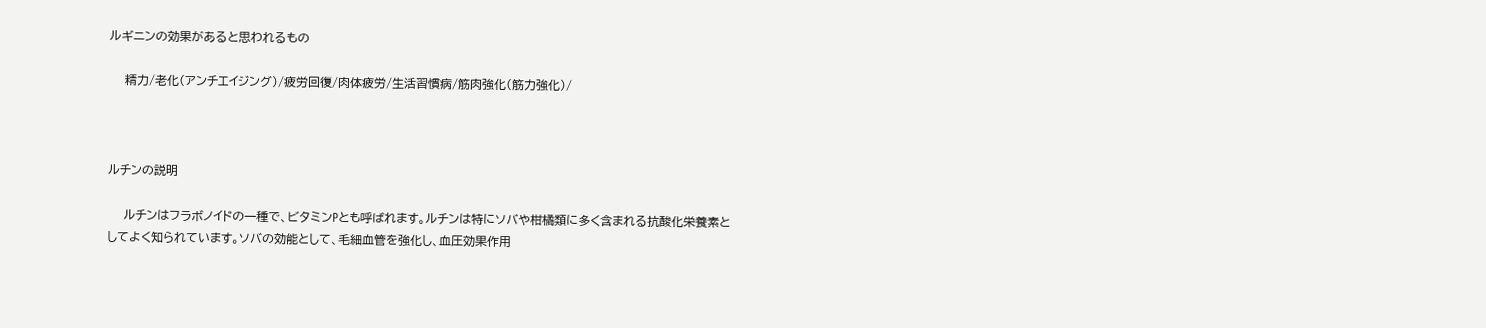ルギニンの効果があると思われるもの

    精力/老化(アンチエイジング)/疲労回復/肉体疲労/生活習慣病/筋肉強化(筋力強化)/



ルチンの説明

    ルチンはフラボノイドの一種で、ビタミンPとも呼ばれます。ルチンは特にソバや柑橘類に多く含まれる抗酸化栄養素としてよく知られています。ソバの効能として、毛細血管を強化し、血圧効果作用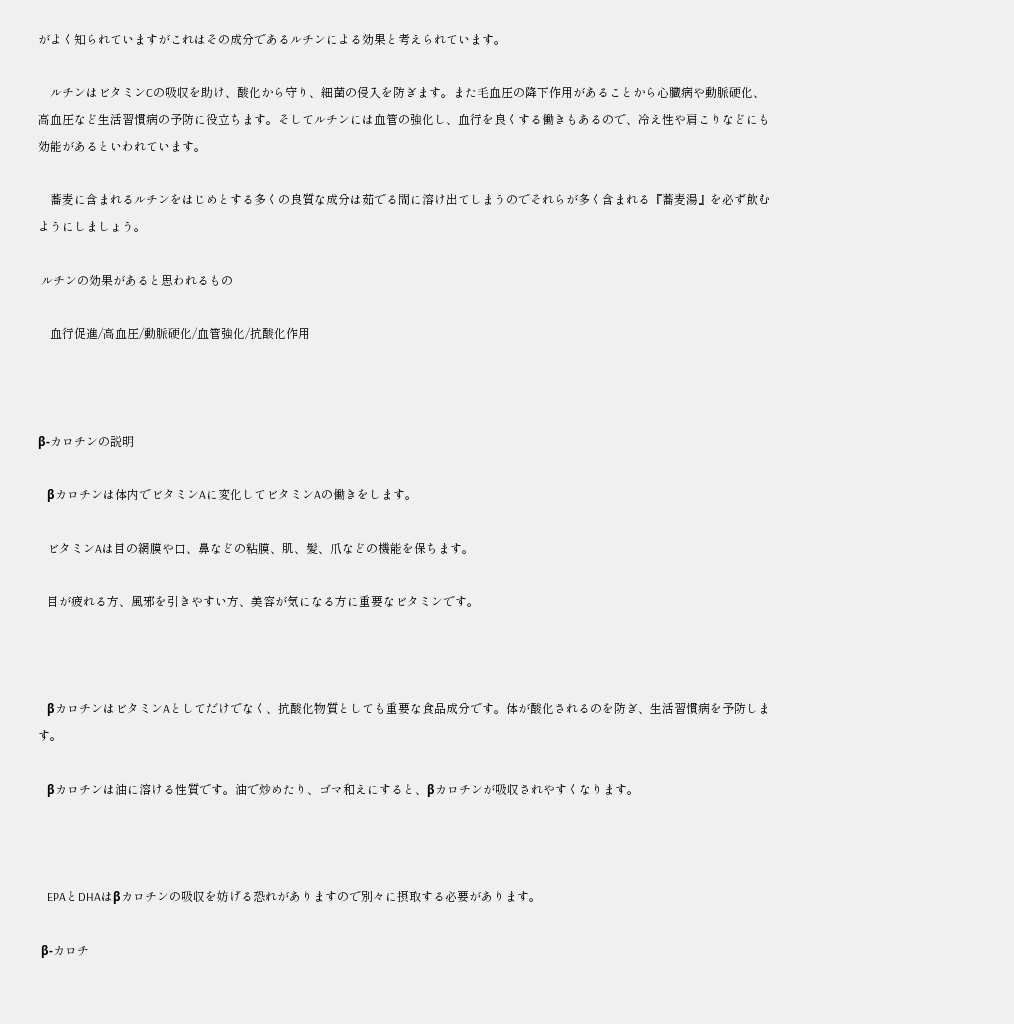がよく知られていますがこれはその成分であるルチンによる効果と考えられています。

    ルチンはビタミンCの吸収を助け、酸化から守り、細菌の侵入を防ぎます。また毛血圧の降下作用があることから心臓病や動脈硬化、高血圧など生活習慣病の予防に役立ちます。そしてルチンには血管の強化し、血行を良くする働きもあるので、冷え性や肩こりなどにも効能があるといわれています。

    蕎麦に含まれるルチンをはじめとする多くの良質な成分は茹でる間に溶け出てしまうのでそれらが多く含まれる『蕎麦湯』を必ず飲むようにしましょう。

 ルチンの効果があると思われるもの

    血行促進/高血圧/動脈硬化/血管強化/抗酸化作用



β-カロチンの説明

   βカロチンは体内でビタミンAに変化してビタミンAの働きをします。

   ビタミンAは目の網膜や口、鼻などの粘膜、肌、髪、爪などの機能を保ちます。

   目が疲れる方、風邪を引きやすい方、美容が気になる方に重要なビタミンです。



   βカロチンはビタミンAとしてだけでなく、抗酸化物質としても重要な食品成分です。体が酸化されるのを防ぎ、生活習慣病を予防します。

   βカロチンは油に溶ける性質です。油で炒めたり、ゴマ和えにすると、βカロチンが吸収されやすくなります。



   EPAとDHAはβカロチンの吸収を妨げる恐れがありますので別々に摂取する必要があります。

 β-カロチ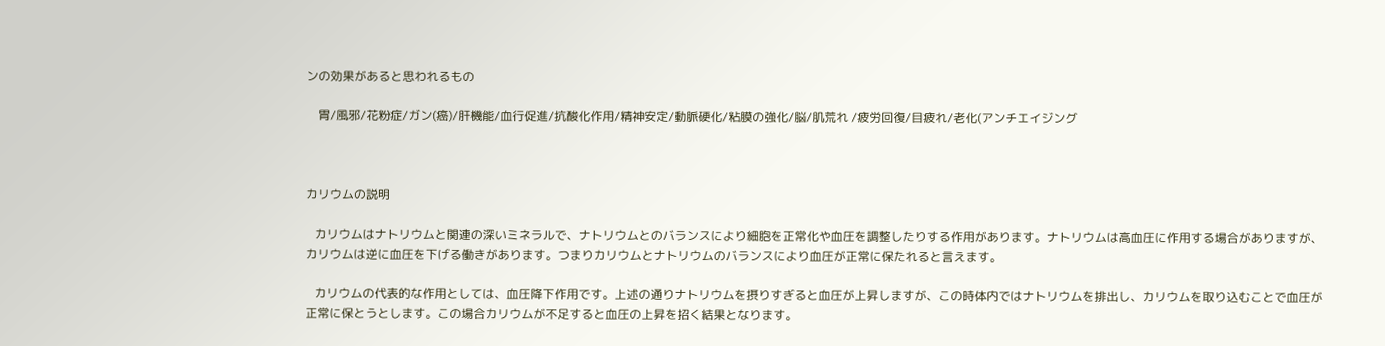ンの効果があると思われるもの

    胃/風邪/花粉症/ガン(癌)/肝機能/血行促進/抗酸化作用/精神安定/動脈硬化/粘膜の強化/脳/肌荒れ /疲労回復/目疲れ/老化(アンチエイジング



カリウムの説明

   カリウムはナトリウムと関連の深いミネラルで、ナトリウムとのバランスにより細胞を正常化や血圧を調整したりする作用があります。ナトリウムは高血圧に作用する場合がありますが、カリウムは逆に血圧を下げる働きがあります。つまりカリウムとナトリウムのバランスにより血圧が正常に保たれると言えます。

   カリウムの代表的な作用としては、血圧降下作用です。上述の通りナトリウムを摂りすぎると血圧が上昇しますが、この時体内ではナトリウムを排出し、カリウムを取り込むことで血圧が正常に保とうとします。この場合カリウムが不足すると血圧の上昇を招く結果となります。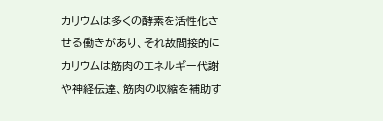カリウムは多くの酵素を活性化させる働きがあり、それ故間接的にカリウムは筋肉のエネルギー代謝や神経伝達、筋肉の収縮を補助す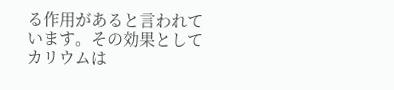る作用があると言われています。その効果としてカリウムは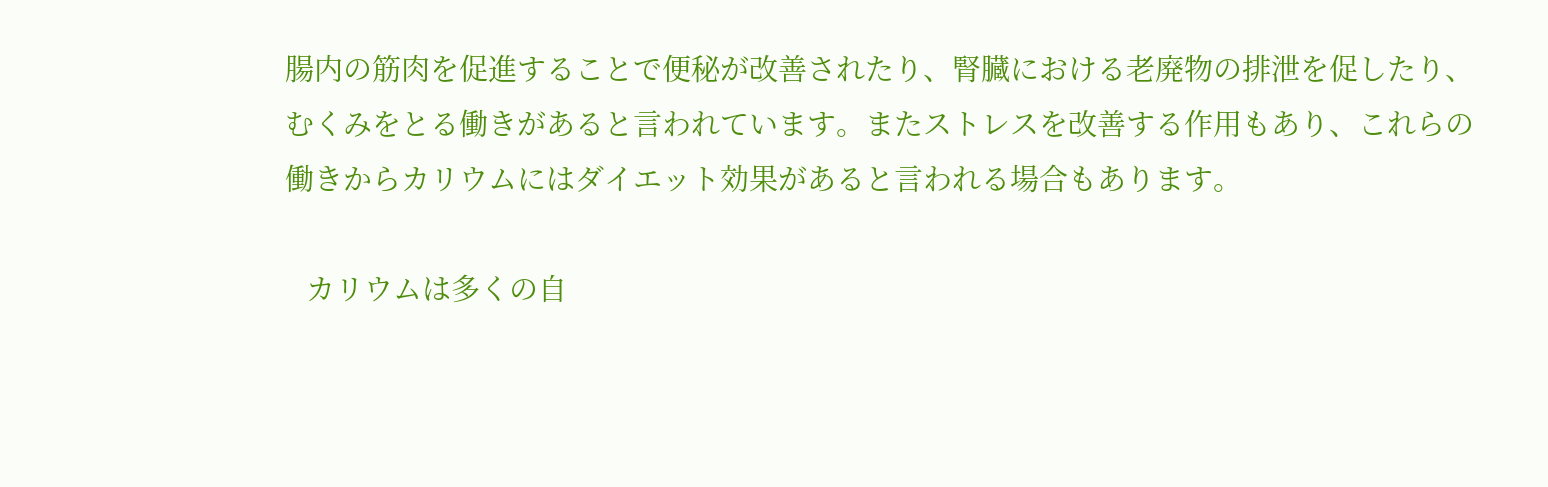腸内の筋肉を促進することで便秘が改善されたり、腎臓における老廃物の排泄を促したり、むくみをとる働きがあると言われています。またストレスを改善する作用もあり、これらの働きからカリウムにはダイエット効果があると言われる場合もあります。

   カリウムは多くの自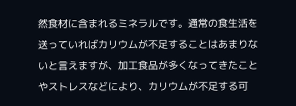然食材に含まれるミネラルです。通常の食生活を送っていればカリウムが不足することはあまりないと言えますが、加工食品が多くなってきたことやストレスなどにより、カリウムが不足する可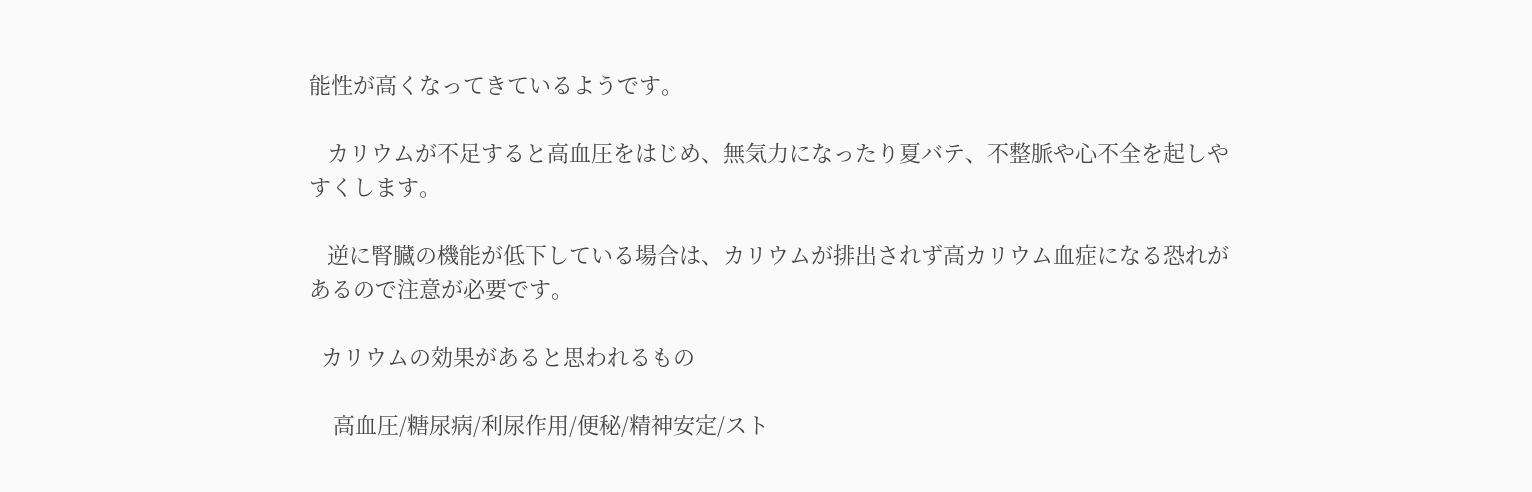能性が高くなってきているようです。

   カリウムが不足すると高血圧をはじめ、無気力になったり夏バテ、不整脈や心不全を起しやすくします。

   逆に腎臓の機能が低下している場合は、カリウムが排出されず高カリウム血症になる恐れがあるので注意が必要です。

  カリウムの効果があると思われるもの

    高血圧/糖尿病/利尿作用/便秘/精神安定/スト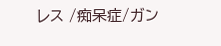レス /痴呆症/ガン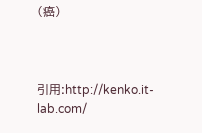(癌)



引用:http://kenko.it-lab.com/